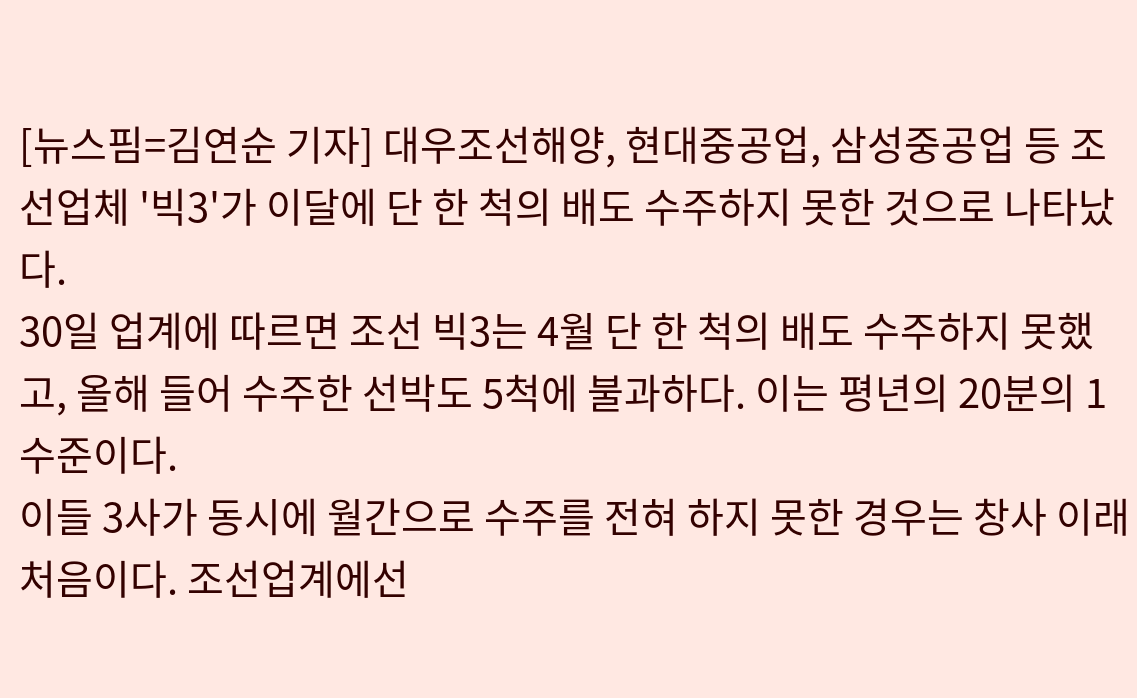[뉴스핌=김연순 기자] 대우조선해양, 현대중공업, 삼성중공업 등 조선업체 '빅3'가 이달에 단 한 척의 배도 수주하지 못한 것으로 나타났다.
30일 업계에 따르면 조선 빅3는 4월 단 한 척의 배도 수주하지 못했고, 올해 들어 수주한 선박도 5척에 불과하다. 이는 평년의 20분의 1 수준이다.
이들 3사가 동시에 월간으로 수주를 전혀 하지 못한 경우는 창사 이래 처음이다. 조선업계에선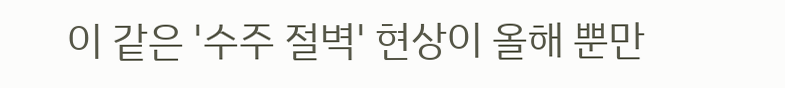이 같은 '수주 절벽' 현상이 올해 뿐만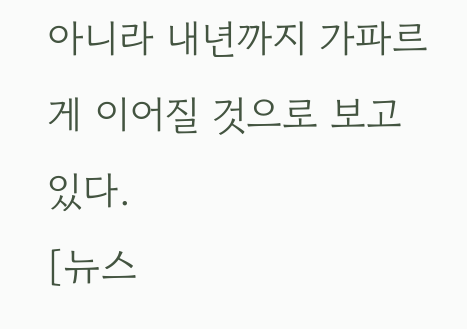아니라 내년까지 가파르게 이어질 것으로 보고 있다.
[뉴스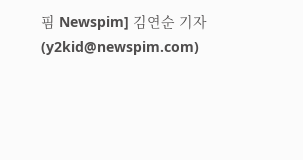핌 Newspim] 김연순 기자 (y2kid@newspim.com)